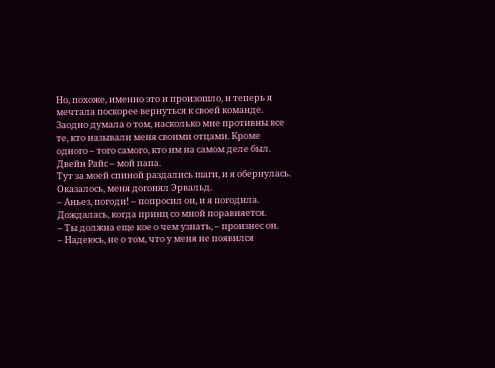Но, похоже, именно это и произошло, и теперь я мечтала поскорее вернуться к своей команде. Заодно думала о том, насколько мне противны все те, кто называли меня своими отцами. Кроме одного – того самого, кто им на самом деле был.
Двейн Райс – мой папа.
Тут за моей спиной раздались шаги, и я обернулась. Оказалось, меня догонял Эрвальд.
– Аньез, погоди! – попросил он, и я погодила.
Дождалась, когда принц со мной поравняется.
– Ты должна еще кое о чем узнать, – произнес он.
– Надеюсь, не о том, что у меня не появился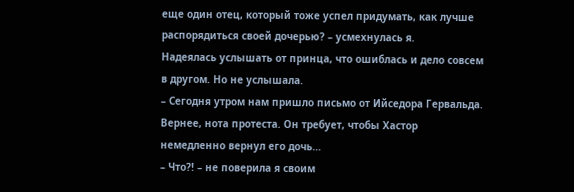еще один отец, который тоже успел придумать, как лучше распорядиться своей дочерью? – усмехнулась я.
Надеялась услышать от принца, что ошиблась и дело совсем в другом. Но не услышала.
– Сегодня утром нам пришло письмо от Ийседора Гервальда. Вернее, нота протеста. Он требует, чтобы Хастор немедленно вернул его дочь…
– Что?! – не поверила я своим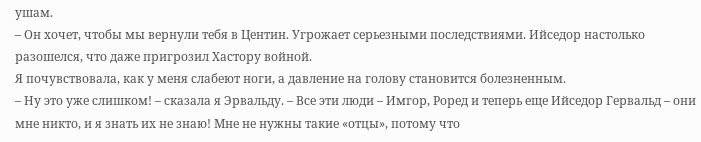ушам.
– Он хочет, чтобы мы вернули тебя в Центин. Угрожает серьезными последствиями. Ийседор настолько разошелся, что даже пригрозил Хастору войной.
Я почувствовала, как у меня слабеют ноги, а давление на голову становится болезненным.
– Ну это уже слишком! – сказала я Эрвальду. – Все эти люди – Имгор, Роред и теперь еще Ийседор Гервальд – они мне никто, и я знать их не знаю! Мне не нужны такие «отцы», потому что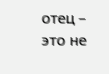отец – это не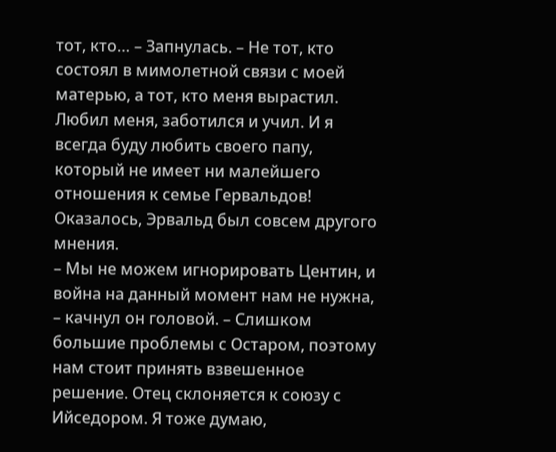тот, кто… – Запнулась. – Не тот, кто состоял в мимолетной связи с моей матерью, а тот, кто меня вырастил. Любил меня, заботился и учил. И я всегда буду любить своего папу, который не имеет ни малейшего отношения к семье Гервальдов!
Оказалось, Эрвальд был совсем другого мнения.
– Мы не можем игнорировать Центин, и война на данный момент нам не нужна, – качнул он головой. – Слишком большие проблемы с Остаром, поэтому нам стоит принять взвешенное решение. Отец склоняется к союзу с Ийседором. Я тоже думаю,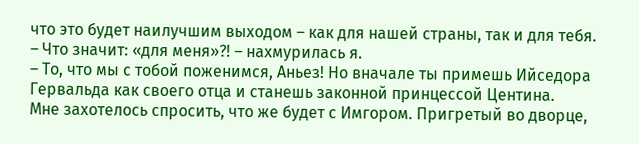что это будет наилучшим выходом – как для нашей страны, так и для тебя.
– Что значит: «для меня»?! – нахмурилась я.
– То, что мы с тобой поженимся, Аньез! Но вначале ты примешь Ийседора Гервальда как своего отца и станешь законной принцессой Центина.
Мне захотелось спросить, что же будет с Имгором. Пригретый во дворце,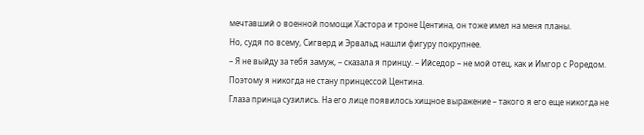мечтавший о военной помощи Хастора и троне Центина, он тоже имел на меня планы.
Но, судя по всему, Сигверд и Эрвальд нашли фигуру покрупнее.
– Я не выйду за тебя замуж, – сказала я принцу. – Ийседор – не мой отец, как и Имгор с Роредом. Поэтому я никогда не стану принцессой Центина.
Глаза принца сузились. На его лице появилось хищное выражение – такого я его еще никогда не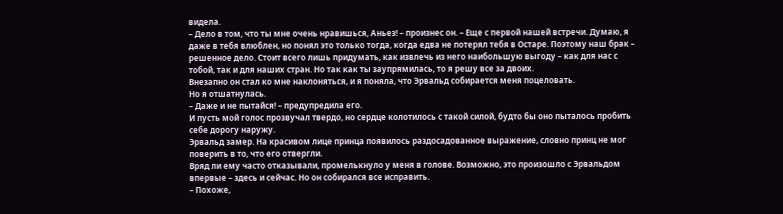видела.
– Дело в том, что ты мне очень нравишься, Аньез! – произнес он. – Еще с первой нашей встречи. Думаю, я даже в тебя влюблен, но понял это только тогда, когда едва не потерял тебя в Остаре. Поэтому наш брак – решенное дело. Стоит всего лишь придумать, как извлечь из него наибольшую выгоду – как для нас с тобой, так и для наших стран. Но так как ты заупрямилась, то я решу все за двоих.
Внезапно он стал ко мне наклоняться, и я поняла, что Эрвальд собирается меня поцеловать.
Но я отшатнулась.
– Даже и не пытайся! – предупредила его.
И пусть мой голос прозвучал твердо, но сердце колотилось с такой силой, будто бы оно пыталось пробить себе дорогу наружу.
Эрвальд замер. На красивом лице принца появилось раздосадованное выражение, словно принц не мог поверить в то, что его отвергли.
Вряд ли ему часто отказывали, промелькнуло у меня в голове. Возможно, это произошло с Эрвальдом впервые – здесь и сейчас. Но он собирался все исправить.
– Похоже,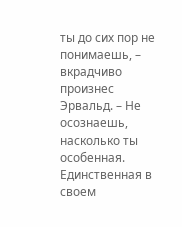ты до сих пор не понимаешь, – вкрадчиво произнес Эрвальд. – Не осознаешь, насколько ты особенная. Единственная в своем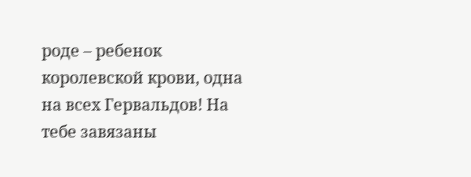роде – ребенок королевской крови, одна на всех Гервальдов! На тебе завязаны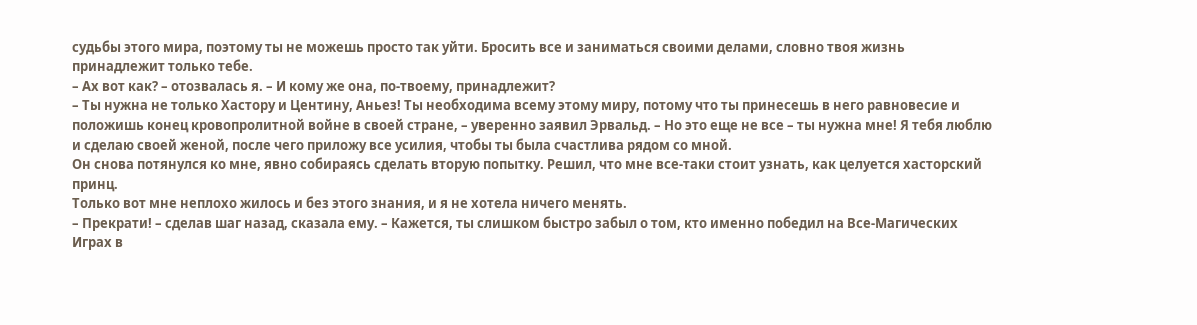судьбы этого мира, поэтому ты не можешь просто так уйти. Бросить все и заниматься своими делами, словно твоя жизнь принадлежит только тебе.
– Ах вот как? – отозвалась я. – И кому же она, по-твоему, принадлежит?
– Ты нужна не только Хастору и Центину, Аньез! Ты необходима всему этому миру, потому что ты принесешь в него равновесие и положишь конец кровопролитной войне в своей стране, – уверенно заявил Эрвальд. – Но это еще не все – ты нужна мне! Я тебя люблю и сделаю своей женой, после чего приложу все усилия, чтобы ты была счастлива рядом со мной.
Он снова потянулся ко мне, явно собираясь сделать вторую попытку. Решил, что мне все-таки стоит узнать, как целуется хасторский принц.
Только вот мне неплохо жилось и без этого знания, и я не хотела ничего менять.
– Прекрати! – сделав шаг назад, сказала ему. – Кажется, ты слишком быстро забыл о том, кто именно победил на Все-Магических Играх в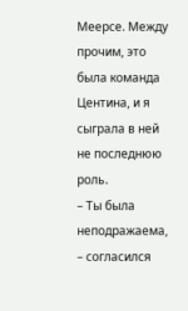Меерсе. Между прочим, это была команда Центина, и я сыграла в ней не последнюю роль.
– Ты была неподражаема, – согласился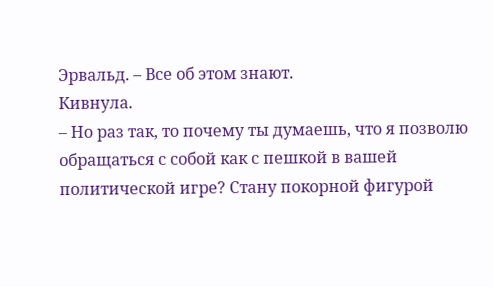Эрвальд. – Все об этом знают.
Кивнула.
– Но раз так, то почему ты думаешь, что я позволю обращаться с собой как с пешкой в вашей политической игре? Стану покорной фигурой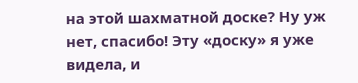на этой шахматной доске? Ну уж нет, спасибо! Эту «доску» я уже видела, и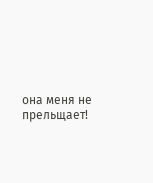она меня не прельщает!